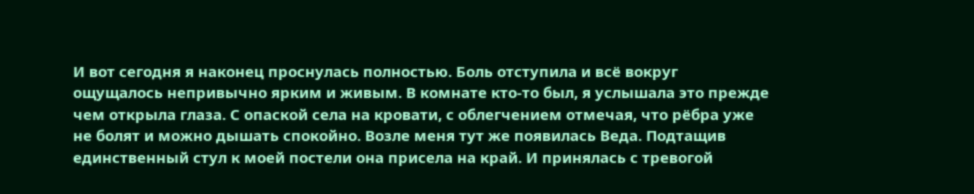И вот сегодня я наконец проснулась полностью. Боль отступила и всё вокруг ощущалось непривычно ярким и живым. В комнате кто-то был, я услышала это прежде чем открыла глаза. С опаской села на кровати, с облегчением отмечая, что рёбра уже не болят и можно дышать спокойно. Возле меня тут же появилась Веда. Подтащив единственный стул к моей постели она присела на край. И принялась с тревогой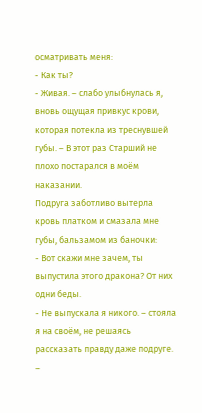осматривать меня:
- Как ты?
- Живая. – слабо улыбнулась я, вновь ощущая привкус крови, которая потекла из треснувшей губы. – В этот раз Старший не плохо постарался в моём наказании.
Подруга заботливо вытерла кровь платком и смазала мне губы, бальзамом из баночки:
- Вот скажи мне зачем, ты выпустила этого дракона? От них одни беды.
- Не выпускала я никого. – стояла я на своём, не решаясь рассказать правду даже подруге. –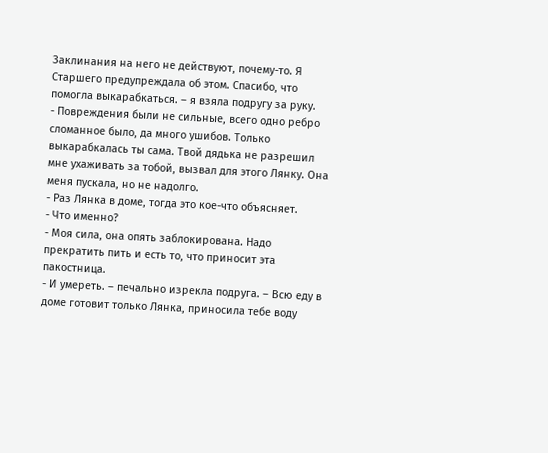Заклинания на него не действуют, почему-то. Я Старшего предупреждала об этом. Спасибо, что помогла выкарабкаться. – я взяла подругу за руку.
- Повреждения были не сильные, всего одно ребро сломанное было, да много ушибов. Только выкарабкалась ты сама. Твой дядька не разрешил мне ухаживать за тобой, вызвал для этого Лянку. Она меня пускала, но не надолго.
- Раз Лянка в доме, тогда это кое-что объясняет.
- Что именно?
- Моя сила, она опять заблокирована. Надо прекратить пить и есть то, что приносит эта пакостница.
- И умереть. – печально изрекла подруга. – Всю еду в доме готовит только Лянка, приносила тебе воду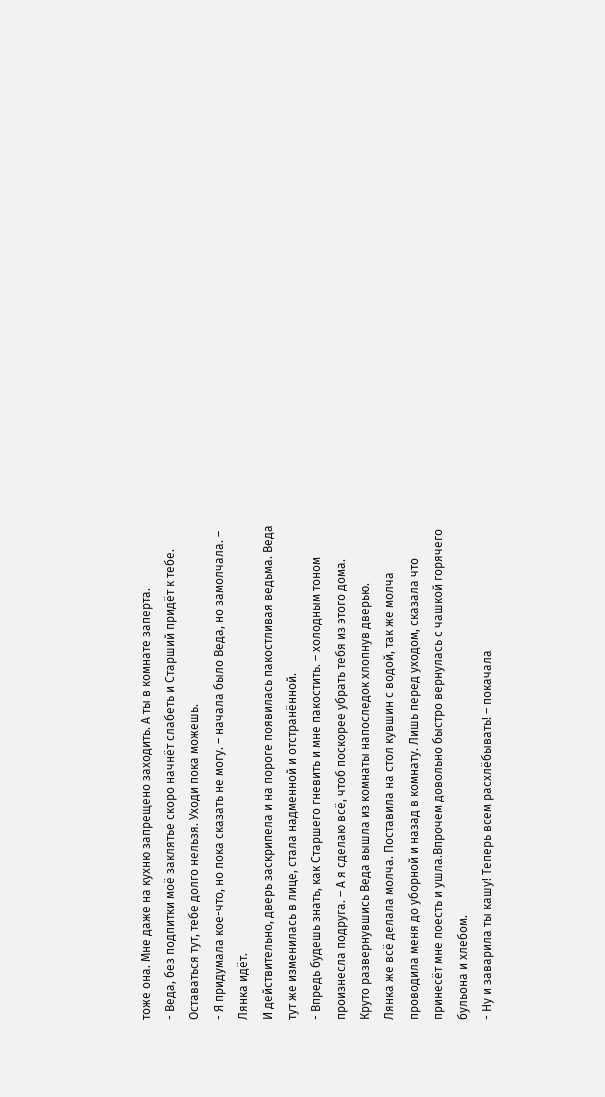тоже она. Мне даже на кухню запрещено заходить. А ты в комнате заперта.
- Веда, без подпитки моё заклятье скоро начнёт слабеть и Старший придёт к тебе. Оставаться тут, тебе долго нельзя. Уходи пока можешь.
- Я придумала кое-что, но пока сказать не могу. – начала было Веда, но замолчала. – Лянка идёт.
И действительно, дверь заскрипела и на пороге появилась пакостливая ведьма. Веда тут же изменилась в лице, стала надменной и отстранённой.
- Впредь будешь знать, как Старшего гневить и мне пакостить. – холодным тоном произнесла подруга. – А я сделаю всё, чтоб поскорее убрать тебя из этого дома.
Круто развернувшись Веда вышла из комнаты напоследок хлопнув дверью.
Лянка же всё делала молча. Поставила на стол кувшин с водой, так же молча проводила меня до уборной и назад в комнату. Лишь перед уходом, сказала что принесёт мне поесть и ушла.Впрочем довольно быстро вернулась с чашкой горячего бульона и хлебом.
- Ну и заварила ты кашу! Теперь всем расхлёбывать! – покачала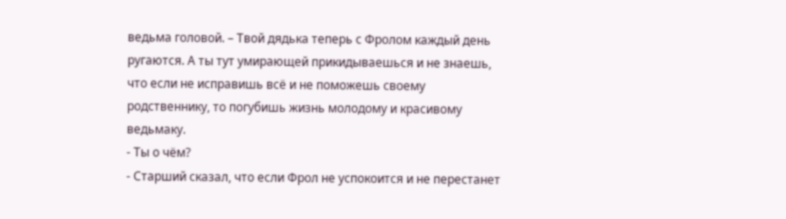ведьма головой. – Твой дядька теперь с Фролом каждый день ругаются. А ты тут умирающей прикидываешься и не знаешь, что если не исправишь всё и не поможешь своему родственнику, то погубишь жизнь молодому и красивому ведьмаку.
- Ты о чём?
- Старший сказал, что если Фрол не успокоится и не перестанет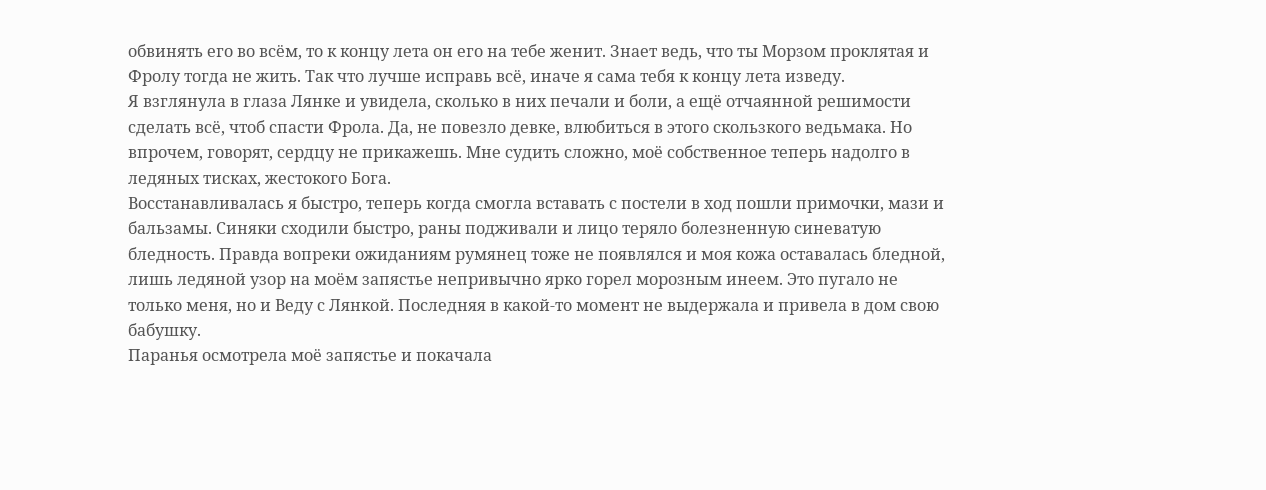обвинять его во всём, то к концу лета он его на тебе женит. Знает ведь, что ты Морзом проклятая и Фролу тогда не жить. Так что лучше исправь всё, иначе я сама тебя к концу лета изведу.
Я взглянула в глаза Лянке и увидела, сколько в них печали и боли, а ещё отчаянной решимости сделать всё, чтоб спасти Фрола. Да, не повезло девке, влюбиться в этого скользкого ведьмака. Но впрочем, говорят, сердцу не прикажешь. Мне судить сложно, моё собственное теперь надолго в ледяных тисках, жестокого Бога.
Восстанавливалась я быстро, теперь когда смогла вставать с постели в ход пошли примочки, мази и бальзамы. Синяки сходили быстро, раны подживали и лицо теряло болезненную синеватую бледность. Правда вопреки ожиданиям румянец тоже не появлялся и моя кожа оставалась бледной, лишь ледяной узор на моём запястье непривычно ярко горел морозным инеем. Это пугало не только меня, но и Веду с Лянкой. Последняя в какой-то момент не выдержала и привела в дом свою бабушку.
Паранья осмотрела моё запястье и покачала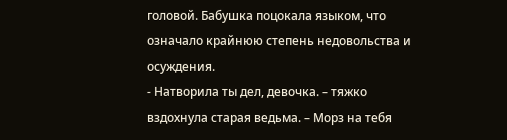головой. Бабушка поцокала языком, что означало крайнюю степень недовольства и осуждения.
- Натворила ты дел, девочка. – тяжко вздохнула старая ведьма. – Морз на тебя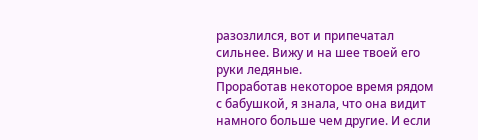разозлился, вот и припечатал сильнее. Вижу и на шее твоей его руки ледяные.
Проработав некоторое время рядом с бабушкой, я знала, что она видит намного больше чем другие. И если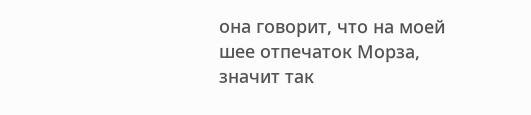она говорит, что на моей шее отпечаток Морза, значит так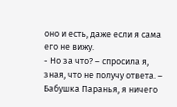оно и есть, даже если я сама его не вижу.
- Но за что? – спросила я, зная, что не получу ответа. – Бабушка Паранья, я ничего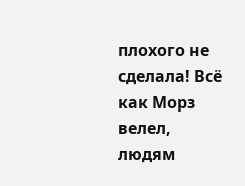плохого не сделала! Всё как Морз велел, людям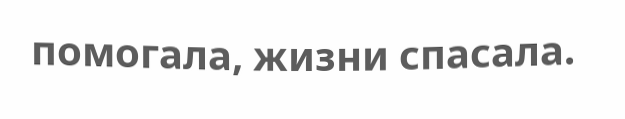помогала, жизни спасала.